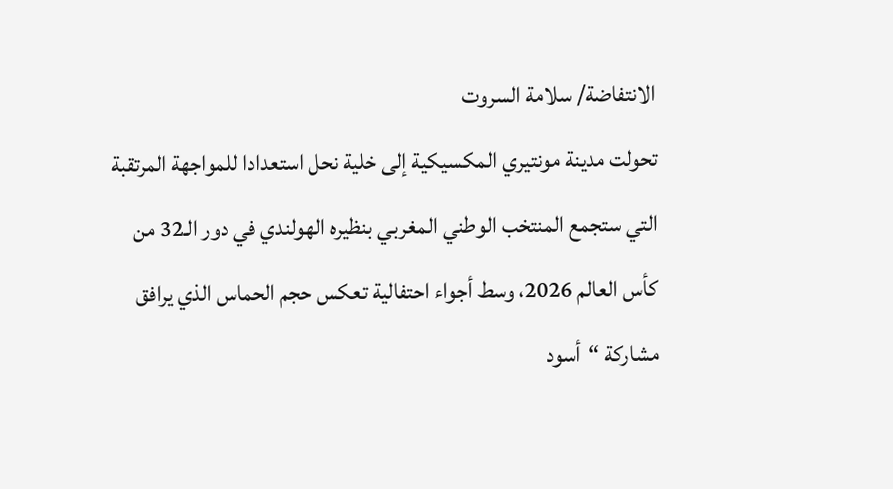الانتفاضة/ سلامة السروت
تحولت مدينة مونتيري المكسيكية إلى خلية نحل استعدادا للمواجهة المرتقبة التي ستجمع المنتخب الوطني المغربي بنظيره الهولندي في دور الـ32 من كأس العالم 2026، وسط أجواء احتفالية تعكس حجم الحماس الذي يرافق مشاركة “أسود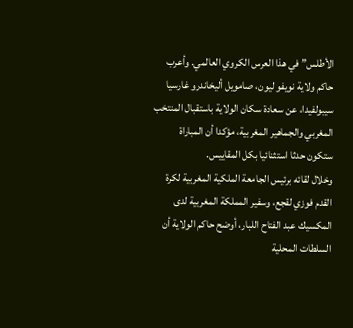الأطلس” في هذا العرس الكروي العالمي. وأعرب حاكم ولاية نويفو ليون، صامويل أليخاندرو غارسيا سيبولفيدا، عن سعادة سكان الولاية باستقبال المنتخب المغربي والجماهير المغربية، مؤكدا أن المباراة ستكون حدثا استثنائيا بكل المقاييس.
وخلال لقائه برئيس الجامعة الملكية المغربية لكرة القدم فوزي لقجع، وسفير المملكة المغربية لدى المكسيك عبد الفتاح اللبار، أوضح حاكم الولاية أن السلطات المحلية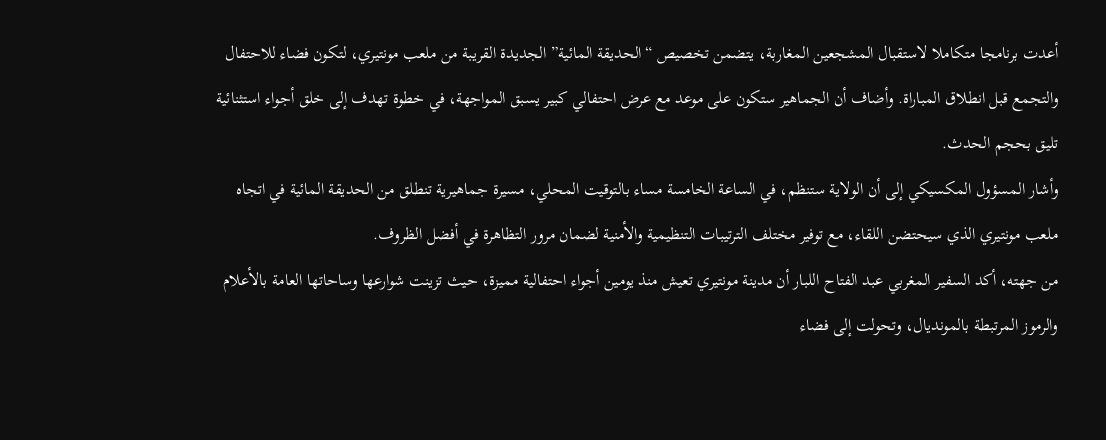أعدت برنامجا متكاملا لاستقبال المشجعين المغاربة، يتضمن تخصيص “الحديقة المائية” الجديدة القريبة من ملعب مونتيري، لتكون فضاء للاحتفال والتجمع قبل انطلاق المباراة. وأضاف أن الجماهير ستكون على موعد مع عرض احتفالي كبير يسبق المواجهة، في خطوة تهدف إلى خلق أجواء استثنائية تليق بحجم الحدث.
وأشار المسؤول المكسيكي إلى أن الولاية ستنظم، في الساعة الخامسة مساء بالتوقيت المحلي، مسيرة جماهيرية تنطلق من الحديقة المائية في اتجاه ملعب مونتيري الذي سيحتضن اللقاء، مع توفير مختلف الترتيبات التنظيمية والأمنية لضمان مرور التظاهرة في أفضل الظروف.
من جهته، أكد السفير المغربي عبد الفتاح اللبار أن مدينة مونتيري تعيش منذ يومين أجواء احتفالية مميزة، حيث تزينت شوارعها وساحاتها العامة بالأعلام والرموز المرتبطة بالمونديال، وتحولت إلى فضاء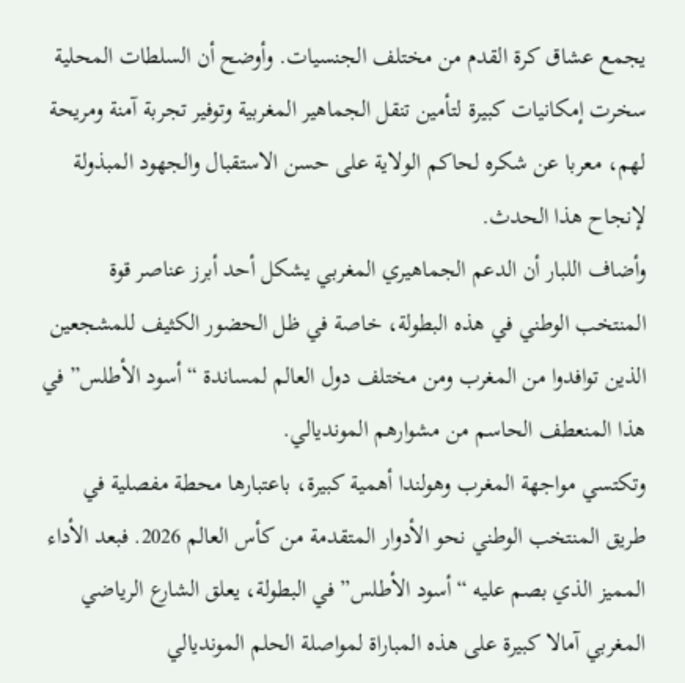يجمع عشاق كرة القدم من مختلف الجنسيات. وأوضح أن السلطات المحلية سخرت إمكانيات كبيرة لتأمين تنقل الجماهير المغربية وتوفير تجربة آمنة ومريحة لهم، معربا عن شكره لحاكم الولاية على حسن الاستقبال والجهود المبذولة لإنجاح هذا الحدث.
وأضاف اللبار أن الدعم الجماهيري المغربي يشكل أحد أبرز عناصر قوة المنتخب الوطني في هذه البطولة، خاصة في ظل الحضور الكثيف للمشجعين الذين توافدوا من المغرب ومن مختلف دول العالم لمساندة “أسود الأطلس” في هذا المنعطف الحاسم من مشوارهم المونديالي.
وتكتسي مواجهة المغرب وهولندا أهمية كبيرة، باعتبارها محطة مفصلية في طريق المنتخب الوطني نحو الأدوار المتقدمة من كأس العالم 2026. فبعد الأداء المميز الذي بصم عليه “أسود الأطلس” في البطولة، يعلق الشارع الرياضي المغربي آمالا كبيرة على هذه المباراة لمواصلة الحلم المونديالي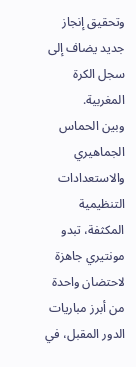وتحقيق إنجاز جديد يضاف إلى سجل الكرة المغربية.
وبين الحماس الجماهيري والاستعدادات التنظيمية المكثفة، تبدو مونتيري جاهزة لاحتضان واحدة من أبرز مباريات الدور المقبل، في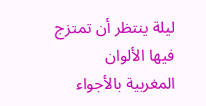ليلة ينتظر أن تمتزج فيها الألوان المغربية بالأجواء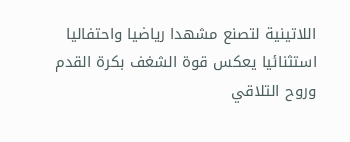اللاتينية لتصنع مشهدا رياضيا واحتفاليا استثنائيا يعكس قوة الشغف بكرة القدم وروح التلاقي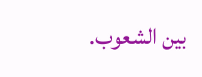بين الشعوب.